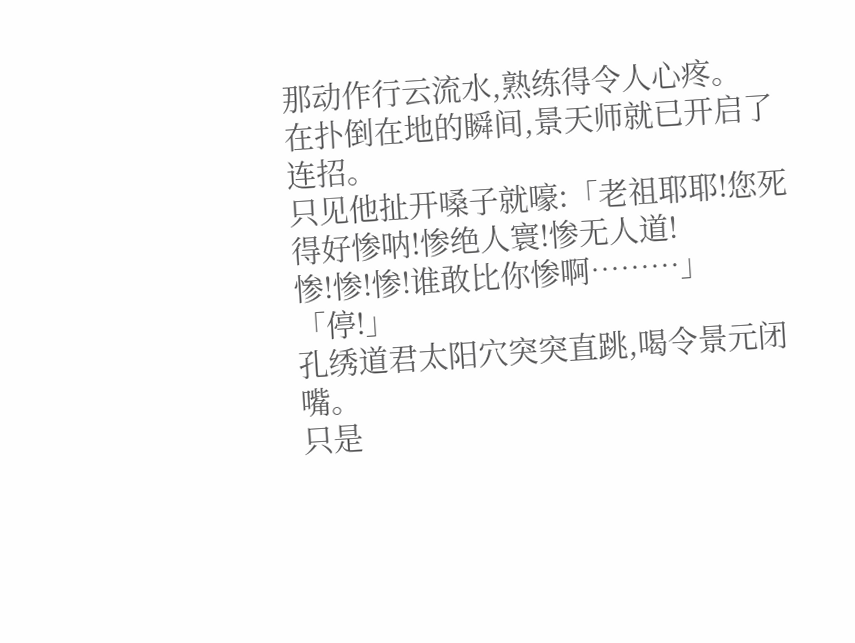那动作行云流水,熟练得令人心疼。
在扑倒在地的瞬间,景天师就已开启了连招。
只见他扯开嗓子就嚎:「老祖耶耶!您死得好惨呐!惨绝人寰!惨无人道!
惨!惨!惨!谁敢比你惨啊………」
「停!」
孔绣道君太阳穴突突直跳,喝令景元闭嘴。
只是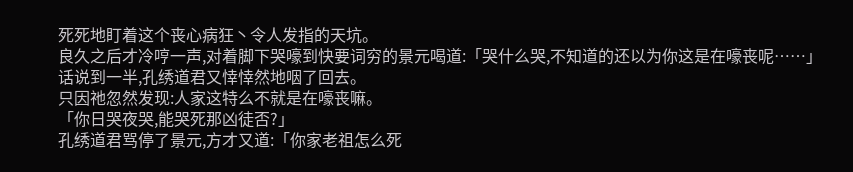死死地盯着这个丧心病狂丶令人发指的天坑。
良久之后才冷哼一声,对着脚下哭嚎到快要词穷的景元喝道:「哭什么哭,不知道的还以为你这是在嚎丧呢……」
话说到一半,孔绣道君又悻悻然地咽了回去。
只因祂忽然发现:人家这特么不就是在嚎丧嘛。
「你日哭夜哭,能哭死那凶徒否?」
孔绣道君骂停了景元,方才又道:「你家老祖怎么死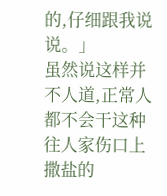的,仔细跟我说说。」
虽然说这样并不人道,正常人都不会干这种往人家伤口上撒盐的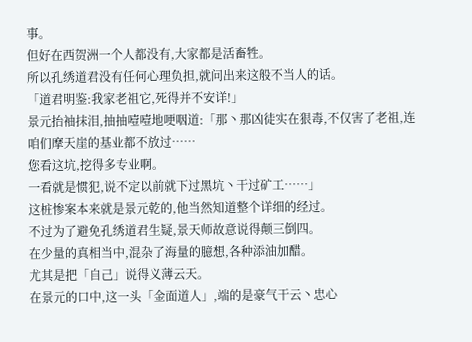事。
但好在西贺洲一个人都没有,大家都是活畜牲。
所以孔绣道君没有任何心理负担,就问出来这般不当人的话。
「道君明鉴:我家老祖它,死得并不安详!」
景元抬袖抹泪,抽抽噎噎地哽咽道:「那丶那凶徒实在狠毒,不仅害了老祖,连咱们摩天崖的基业都不放过……
您看这坑,挖得多专业啊。
一看就是惯犯,说不定以前就下过黑坑丶干过矿工……」
这桩惨案本来就是景元乾的,他当然知道整个详细的经过。
不过为了避免孔绣道君生疑,景天师故意说得颠三倒四。
在少量的真相当中,混杂了海量的臆想,各种添油加醋。
尤其是把「自己」说得义薄云天。
在景元的口中,这一头「金面道人」,端的是豪气干云丶忠心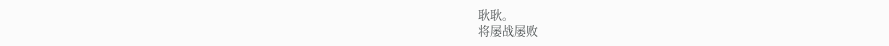耿耿。
将屡战屡败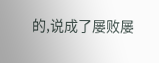的,说成了屡败屡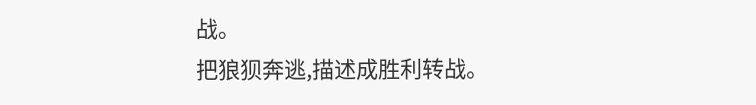战。
把狼狈奔逃,描述成胜利转战。